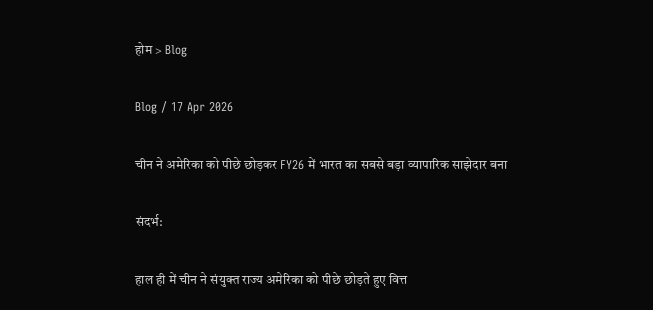होम > Blog

Blog / 17 Apr 2026

चीन ने अमेरिका को पीछे छोड़कर FY26 में भारत का सबसे बड़ा व्यापारिक साझेदार बना

संदर्भ:

हाल ही में चीन ने संयुक्त राज्य अमेरिका को पीछे छोड़ते हुए वित्त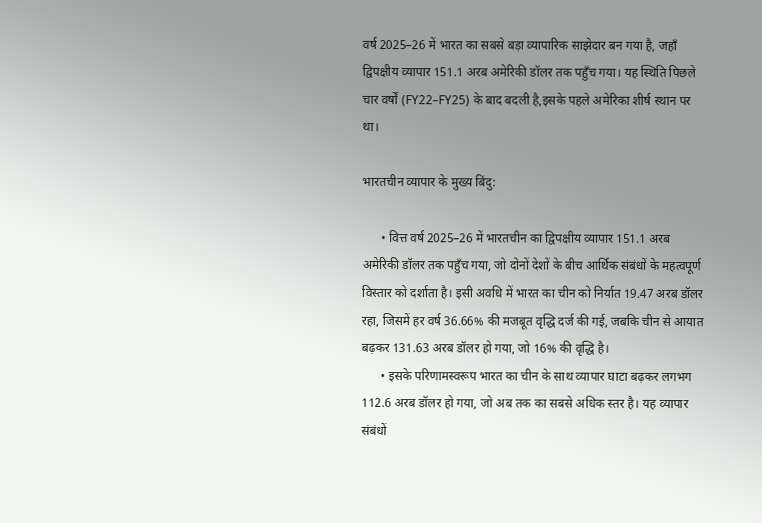वर्ष 2025–26 में भारत का सबसे बड़ा व्यापारिक साझेदार बन गया है, जहाँ द्विपक्षीय व्यापार 151.1 अरब अमेरिकी डॉलर तक पहुँच गया। यह स्थिति पिछले चार वर्षों (FY22–FY25) के बाद बदली है,इसके पहले अमेरिका शीर्ष स्थान पर था।

भारतचीन व्यापार के मुख्य बिंदु:

      • वित्त वर्ष 2025–26 में भारतचीन का द्विपक्षीय व्यापार 151.1 अरब अमेरिकी डॉलर तक पहुँच गया, जो दोनों देशों के बीच आर्थिक संबंधों के महत्वपूर्ण विस्तार को दर्शाता है। इसी अवधि में भारत का चीन को निर्यात 19.47 अरब डॉलर रहा, जिसमें हर वर्ष 36.66% की मजबूत वृद्धि दर्ज की गई, जबकि चीन से आयात बढ़कर 131.63 अरब डॉलर हो गया, जो 16% की वृद्धि है।
      • इसके परिणामस्वरूप भारत का चीन के साथ व्यापार घाटा बढ़कर लगभग 112.6 अरब डॉलर हो गया, जो अब तक का सबसे अधिक स्तर है। यह व्यापार संबंधों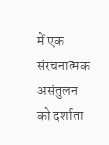में एक संरचनात्मक असंतुलन को दर्शाता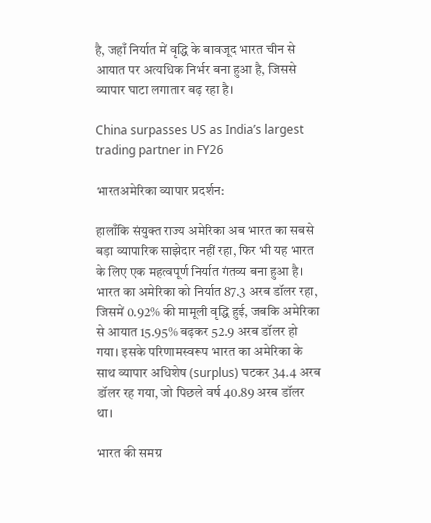है, जहाँ निर्यात में वृद्धि के बावजूद भारत चीन से आयात पर अत्यधिक निर्भर बना हुआ है, जिससे व्यापार घाटा लगातार बढ़ रहा है।

China surpasses US as India’s largest trading partner in FY26

भारतअमेरिका व्यापार प्रदर्शन:

हालाँकि संयुक्त राज्य अमेरिका अब भारत का सबसे बड़ा व्यापारिक साझेदार नहीं रहा, फिर भी यह भारत के लिए एक महत्वपूर्ण निर्यात गंतव्य बना हुआ है। भारत का अमेरिका को निर्यात 87.3 अरब डॉलर रहा, जिसमें 0.92% की मामूली वृद्धि हुई, जबकि अमेरिका से आयात 15.95% बढ़कर 52.9 अरब डॉलर हो गया। इसके परिणामस्वरूप भारत का अमेरिका के साथ व्यापार अधिशेष (surplus) घटकर 34.4 अरब डॉलर रह गया, जो पिछले वर्ष 40.89 अरब डॉलर था।

भारत की समग्र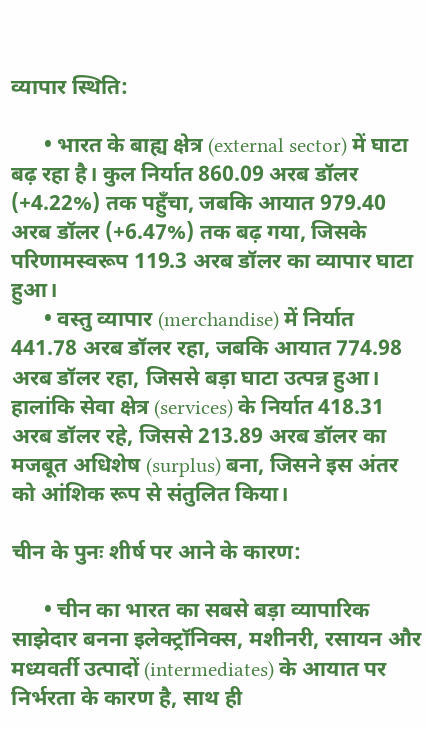व्यापार स्थिति:

      • भारत के बाह्य क्षेत्र (external sector) में घाटा बढ़ रहा है। कुल निर्यात 860.09 अरब डॉलर (+4.22%) तक पहुँचा, जबकि आयात 979.40 अरब डॉलर (+6.47%) तक बढ़ गया, जिसके परिणामस्वरूप 119.3 अरब डॉलर का व्यापार घाटा हुआ।
      • वस्तु व्यापार (merchandise) में निर्यात 441.78 अरब डॉलर रहा, जबकि आयात 774.98 अरब डॉलर रहा, जिससे बड़ा घाटा उत्पन्न हुआ। हालांकि सेवा क्षेत्र (services) के निर्यात 418.31 अरब डॉलर रहे, जिससे 213.89 अरब डॉलर का मजबूत अधिशेष (surplus) बना, जिसने इस अंतर को आंशिक रूप से संतुलित किया।

चीन के पुनः शीर्ष पर आने के कारण:

      • चीन का भारत का सबसे बड़ा व्यापारिक साझेदार बनना इलेक्ट्रॉनिक्स, मशीनरी, रसायन और मध्यवर्ती उत्पादों (intermediates) के आयात पर निर्भरता के कारण है, साथ ही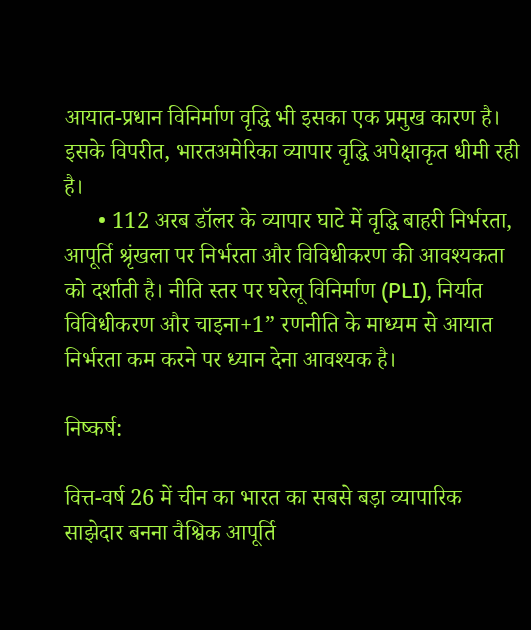आयात-प्रधान विनिर्माण वृद्धि भी इसका एक प्रमुख कारण है। इसके विपरीत, भारतअमेरिका व्यापार वृद्धि अपेक्षाकृत धीमी रही है।
      • 112 अरब डॉलर के व्यापार घाटे में वृद्धि बाहरी निर्भरता, आपूर्ति श्रृंखला पर निर्भरता और विविधीकरण की आवश्यकता को दर्शाती है। नीति स्तर पर घरेलू विनिर्माण (PLI), निर्यात विविधीकरण और चाइना+1” रणनीति के माध्यम से आयात निर्भरता कम करने पर ध्यान देना आवश्यक है।

निष्कर्ष:

वित्त-वर्ष 26 में चीन का भारत का सबसे बड़ा व्यापारिक साझेदार बनना वैश्विक आपूर्ति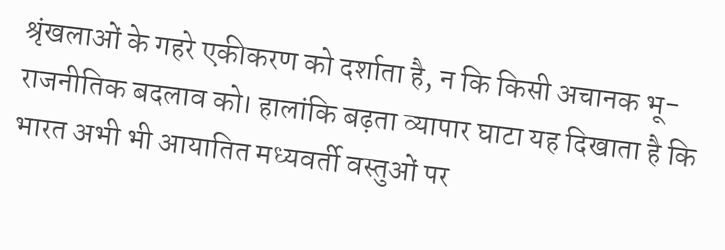श्रृंखलाओं के गहरे एकीकरण को दर्शाता है, न कि किसी अचानक भू-राजनीतिक बदलाव को। हालांकि बढ़ता व्यापार घाटा यह दिखाता है कि भारत अभी भी आयातित मध्यवर्ती वस्तुओं पर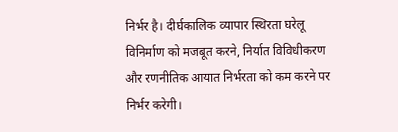निर्भर है। दीर्घकालिक व्यापार स्थिरता घरेलू विनिर्माण को मजबूत करने, निर्यात विविधीकरण और रणनीतिक आयात निर्भरता को कम करने पर निर्भर करेगी।